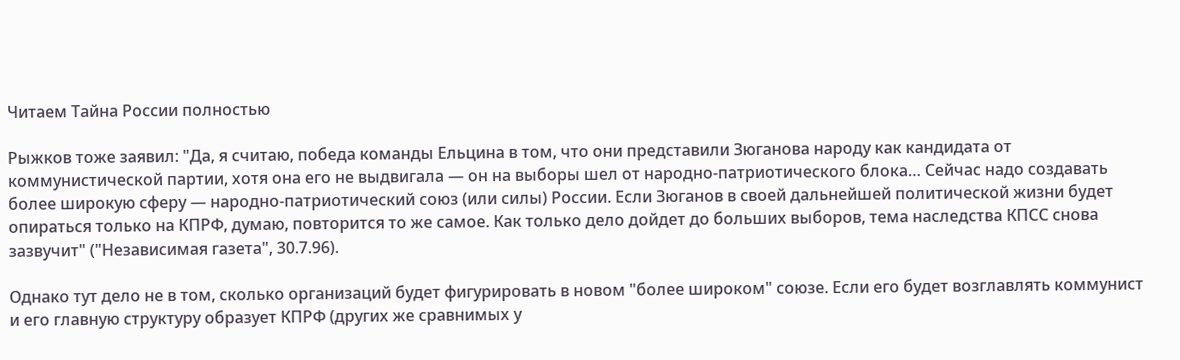Читаем Тайна России полностью

Рыжков тоже заявил: "Да, я считаю, победа команды Ельцина в том, что они представили Зюганова народу как кандидата от коммунистической партии, хотя она его не выдвигала — он на выборы шел от народно-патриотического блока… Сейчас надо создавать более широкую сферу — народно-патриотический союз (или силы) России. Если Зюганов в своей дальнейшей политической жизни будет опираться только на КПРФ, думаю, повторится то же самое. Как только дело дойдет до больших выборов, тема наследства КПСС снова зазвучит" ("Независимая газета", 30.7.96).

Однако тут дело не в том, сколько организаций будет фигурировать в новом "более широком" союзе. Если его будет возглавлять коммунист и его главную структуру образует КПРФ (других же сравнимых у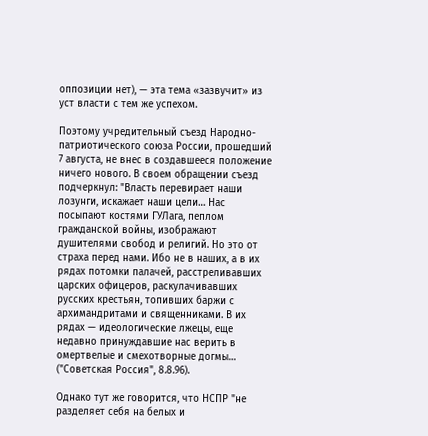оппозиции нет), — эта тема «зазвучит» из уст власти с тем же успехом.

Поэтому учредительный съезд Народно-патриотического союза России, прошедший 7 августа, не внес в создавшееся положение ничего нового. В своем обращении съезд подчеркнул: "Власть перевирает наши лозунги, искажает наши цели… Нас посыпают костями ГУЛага, пеплом гражданской войны, изображают душителями свобод и религий. Но это от страха перед нами. Ибо не в наших, а в их рядах потомки палачей, расстреливавших царских офицеров, раскулачивавших русских крестьян, топивших баржи с архимандритами и священниками. В их рядах — идеологические лжецы, еще недавно принуждавшие нас верить в омертвелые и смехотворные догмы… ("Советская Россия", 8.8.96).

Однако тут же говорится, что НСПР "не разделяет себя на белых и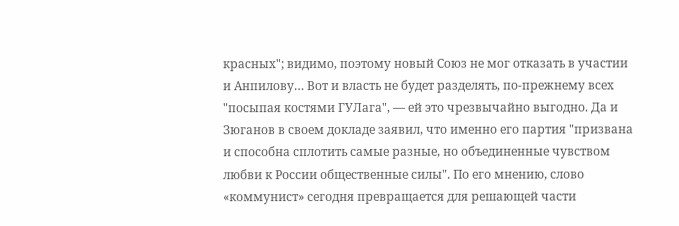красных"; видимо, поэтому новый Союз не мог отказать в участии и Анпилову… Вот и власть не будет разделять, по-прежнему всех "посыпая костями ГУЛага", — ей это чрезвычайно выгодно. Да и Зюганов в своем докладе заявил, что именно его партия "призвана и способна сплотить самые разные, но объединенные чувством любви к России общественные силы". По его мнению, слово «коммунист» сегодня превращается для решающей части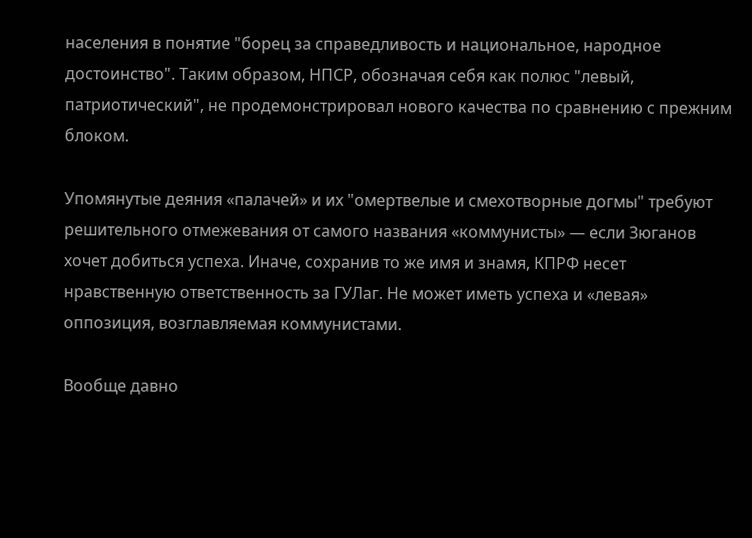населения в понятие "борец за справедливость и национальное, народное достоинство". Таким образом, НПСР, обозначая себя как полюс "левый, патриотический", не продемонстрировал нового качества по сравнению с прежним блоком.

Упомянутые деяния «палачей» и их "омертвелые и смехотворные догмы" требуют решительного отмежевания от самого названия «коммунисты» — если Зюганов хочет добиться успеха. Иначе, сохранив то же имя и знамя, КПРФ несет нравственную ответственность за ГУЛаг. Не может иметь успеха и «левая» оппозиция, возглавляемая коммунистами.

Вообще давно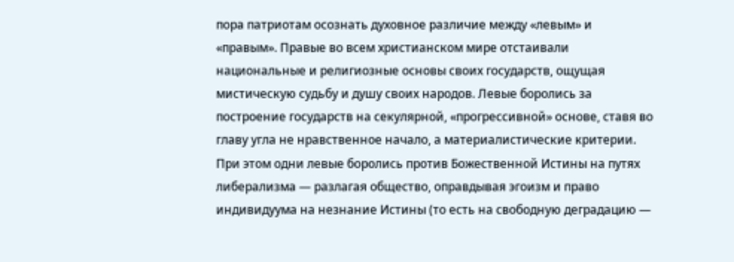пора патриотам осознать духовное различие между «левым» и «правым». Правые во всем христианском мире отстаивали национальные и религиозные основы своих государств, ощущая мистическую судьбу и душу своих народов. Левые боролись за построение государств на секулярной, «прогрессивной» основе, ставя во главу угла не нравственное начало, а материалистические критерии. При этом одни левые боролись против Божественной Истины на путях либерализма — разлагая общество, оправдывая эгоизм и право индивидуума на незнание Истины (то есть на свободную деградацию —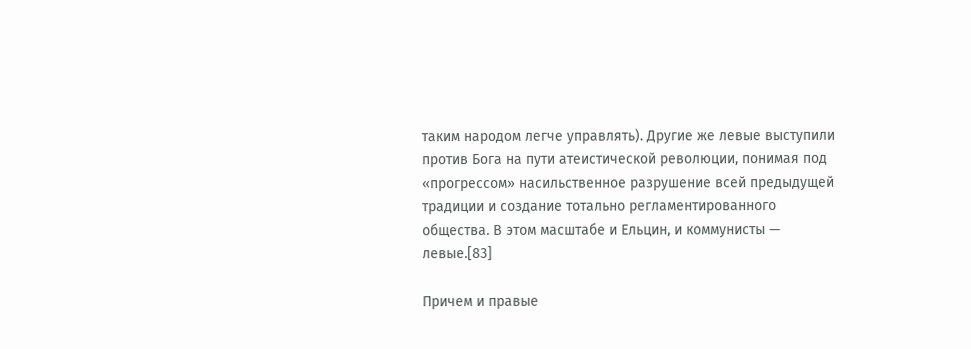таким народом легче управлять). Другие же левые выступили против Бога на пути атеистической революции, понимая под «прогрессом» насильственное разрушение всей предыдущей традиции и создание тотально регламентированного общества. В этом масштабе и Ельцин, и коммунисты — левые.[83]

Причем и правые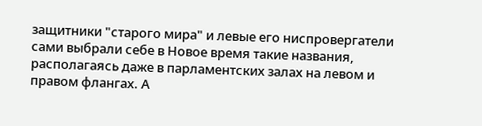защитники "старого мира" и левые его ниспровергатели сами выбрали себе в Новое время такие названия, располагаясь даже в парламентских залах на левом и правом флангах. А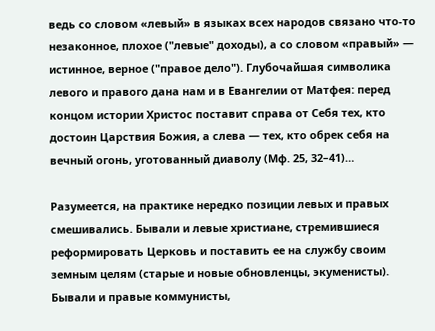ведь со словом «левый» в языках всех народов связано что-то незаконное, плохое ("левые" доходы), а со словом «правый» — истинное, верное ("правое дело"). Глубочайшая символика левого и правого дана нам и в Евангелии от Матфея: перед концом истории Христос поставит справа от Себя тех, кто достоин Царствия Божия, а слева — тех, кто обрек себя на вечный огонь, уготованный диаволу (Мф. 25, 32–41)…

Разумеется, на практике нередко позиции левых и правых смешивались. Бывали и левые христиане, стремившиеся реформировать Церковь и поставить ее на службу своим земным целям (старые и новые обновленцы, экуменисты). Бывали и правые коммунисты,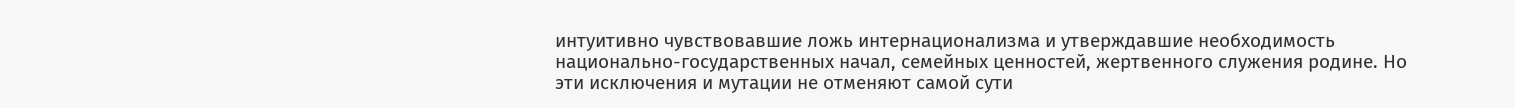интуитивно чувствовавшие ложь интернационализма и утверждавшие необходимость национально-государственных начал, семейных ценностей, жертвенного служения родине. Но эти исключения и мутации не отменяют самой сути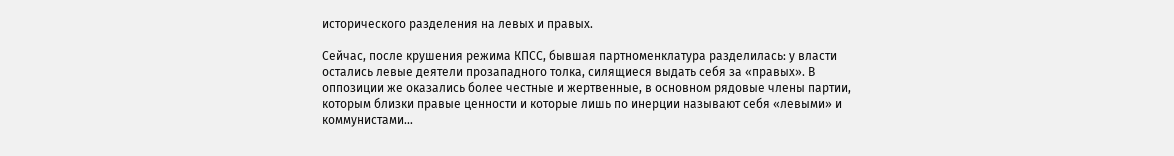исторического разделения на левых и правых.

Сейчас, после крушения режима КПСС, бывшая партноменклатура разделилась: у власти остались левые деятели прозападного толка, силящиеся выдать себя за «правых». В оппозиции же оказались более честные и жертвенные, в основном рядовые члены партии, которым близки правые ценности и которые лишь по инерции называют себя «левыми» и коммунистами…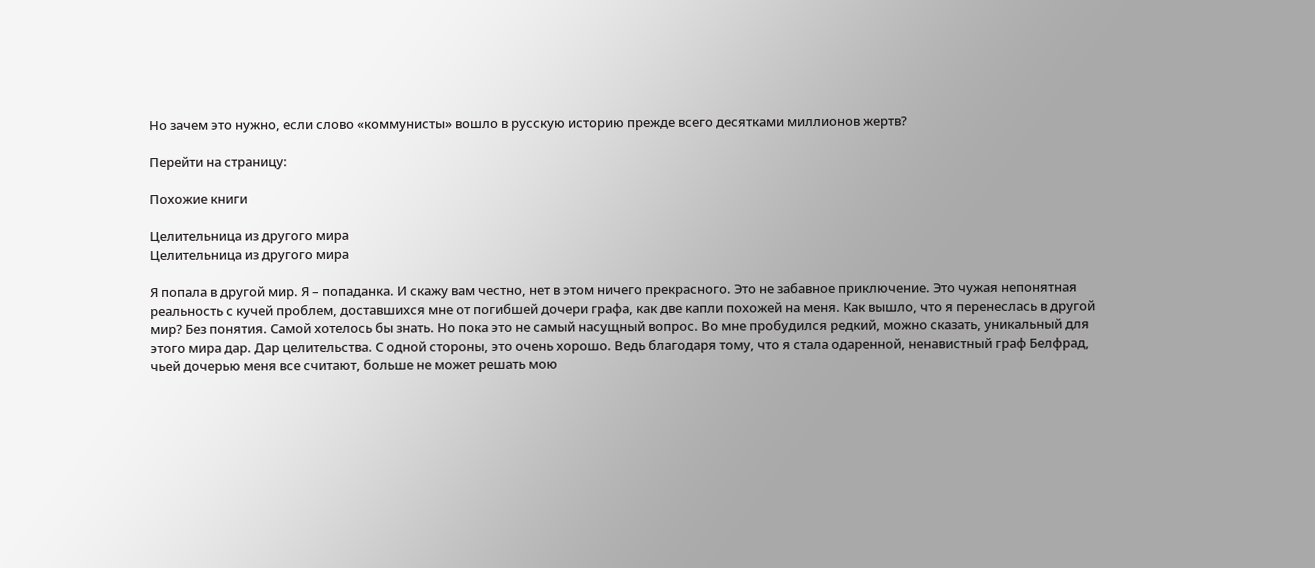Но зачем это нужно, если слово «коммунисты» вошло в русскую историю прежде всего десятками миллионов жертв?

Перейти на страницу:

Похожие книги

Целительница из другого мира
Целительница из другого мира

Я попала в другой мир. Я – попаданка. И скажу вам честно, нет в этом ничего прекрасного. Это не забавное приключение. Это чужая непонятная реальность с кучей проблем, доставшихся мне от погибшей дочери графа, как две капли похожей на меня. Как вышло, что я перенеслась в другой мир? Без понятия. Самой хотелось бы знать. Но пока это не самый насущный вопрос. Во мне пробудился редкий, можно сказать, уникальный для этого мира дар. Дар целительства. С одной стороны, это очень хорошо. Ведь благодаря тому, что я стала одаренной, ненавистный граф Белфрад, чьей дочерью меня все считают, больше не может решать мою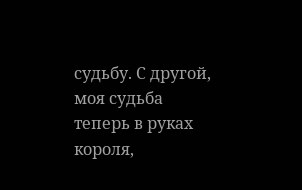судьбу. С другой, моя судьба теперь в руках короля,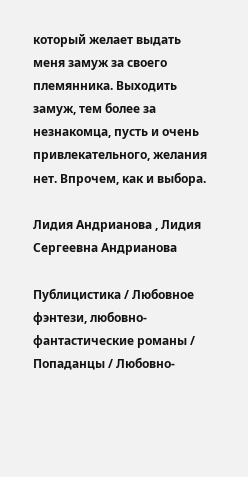который желает выдать меня замуж за своего племянника. Выходить замуж, тем более за незнакомца, пусть и очень привлекательного, желания нет. Впрочем, как и выбора.

Лидия Андрианова , Лидия Сергеевна Андрианова

Публицистика / Любовное фэнтези, любовно-фантастические романы / Попаданцы / Любовно-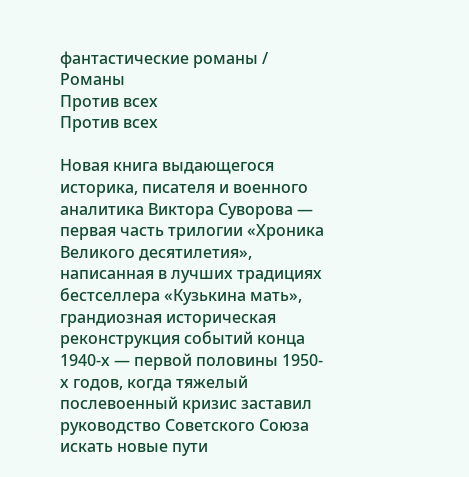фантастические романы / Романы
Против всех
Против всех

Новая книга выдающегося историка, писателя и военного аналитика Виктора Суворова — первая часть трилогии «Хроника Великого десятилетия», написанная в лучших традициях бестселлера «Кузькина мать», грандиозная историческая реконструкция событий конца 1940-х — первой половины 1950-х годов, когда тяжелый послевоенный кризис заставил руководство Советского Союза искать новые пути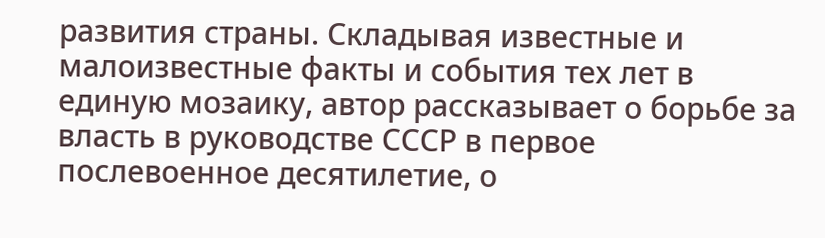развития страны. Складывая известные и малоизвестные факты и события тех лет в единую мозаику, автор рассказывает о борьбе за власть в руководстве СССР в первое послевоенное десятилетие, о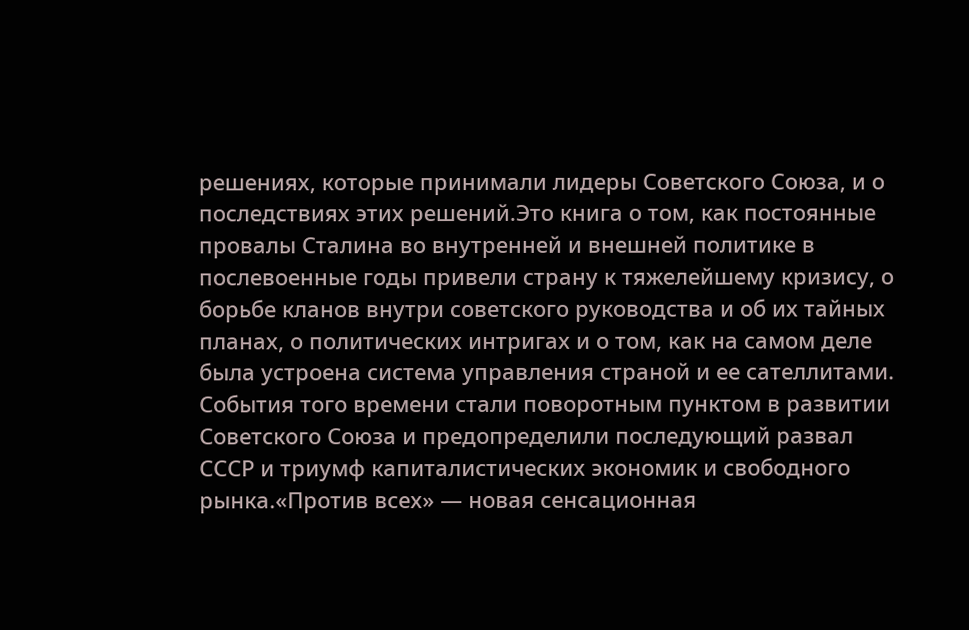решениях, которые принимали лидеры Советского Союза, и о последствиях этих решений.Это книга о том, как постоянные провалы Сталина во внутренней и внешней политике в послевоенные годы привели страну к тяжелейшему кризису, о борьбе кланов внутри советского руководства и об их тайных планах, о политических интригах и о том, как на самом деле была устроена система управления страной и ее сателлитами. События того времени стали поворотным пунктом в развитии Советского Союза и предопределили последующий развал СССР и триумф капиталистических экономик и свободного рынка.«Против всех» — новая сенсационная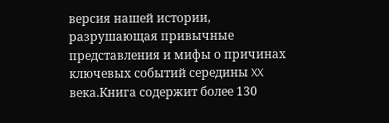версия нашей истории, разрушающая привычные представления и мифы о причинах ключевых событий середины XX века.Книга содержит более 130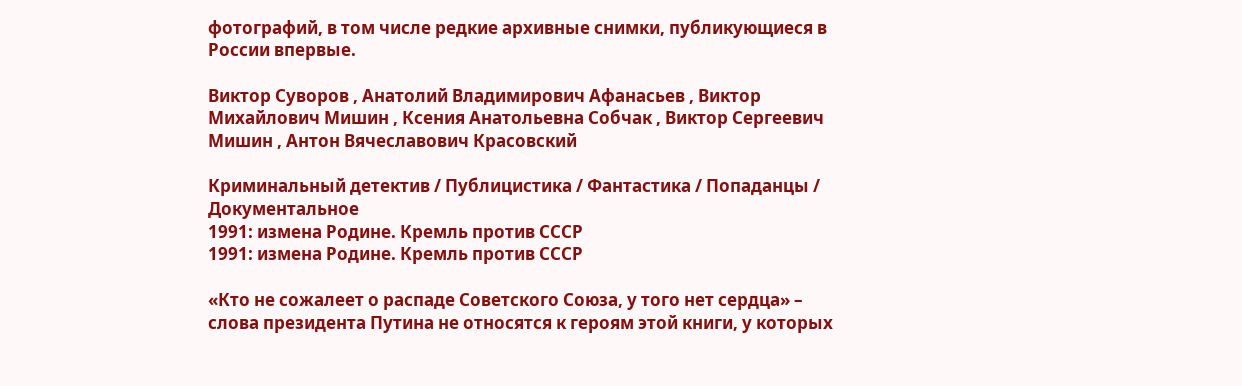фотографий, в том числе редкие архивные снимки, публикующиеся в России впервые.

Виктор Суворов , Анатолий Владимирович Афанасьев , Виктор Михайлович Мишин , Ксения Анатольевна Собчак , Виктор Сергеевич Мишин , Антон Вячеславович Красовский

Криминальный детектив / Публицистика / Фантастика / Попаданцы / Документальное
1991: измена Родине. Кремль против СССР
1991: измена Родине. Кремль против СССР

«Кто не сожалеет о распаде Советского Союза, у того нет сердца» – слова президента Путина не относятся к героям этой книги, у которых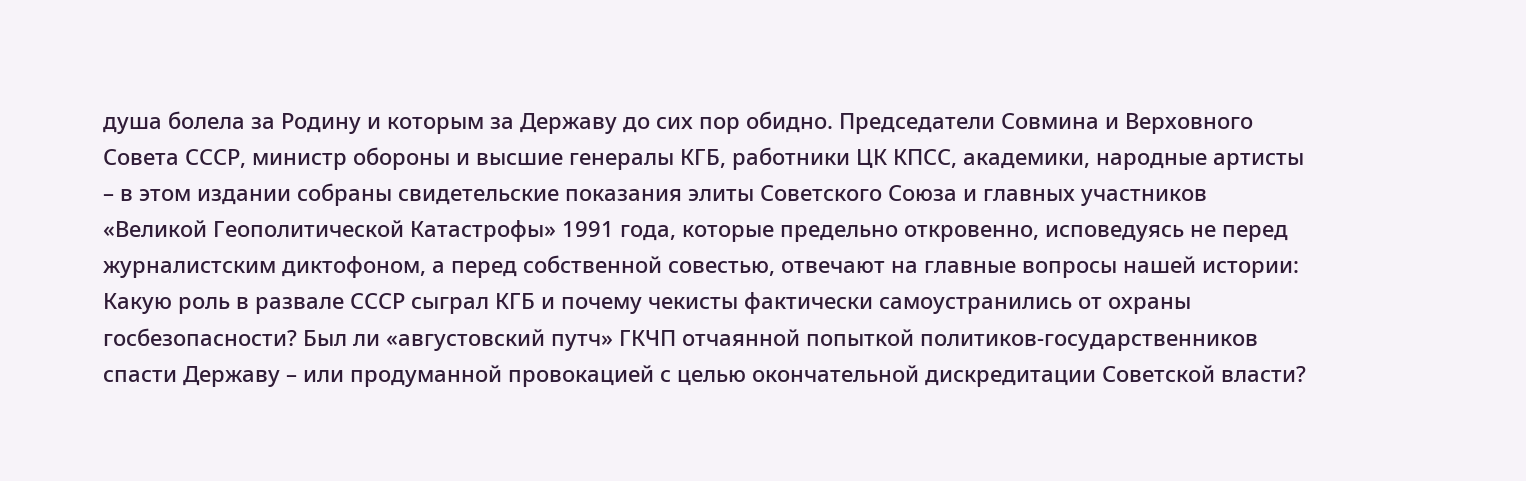душа болела за Родину и которым за Державу до сих пор обидно. Председатели Совмина и Верховного Совета СССР, министр обороны и высшие генералы КГБ, работники ЦК КПСС, академики, народные артисты – в этом издании собраны свидетельские показания элиты Советского Союза и главных участников «Великой Геополитической Катастрофы» 1991 года, которые предельно откровенно, исповедуясь не перед журналистским диктофоном, а перед собственной совестью, отвечают на главные вопросы нашей истории: Какую роль в развале СССР сыграл КГБ и почему чекисты фактически самоустранились от охраны госбезопасности? Был ли «августовский путч» ГКЧП отчаянной попыткой политиков-государственников спасти Державу – или продуманной провокацией с целью окончательной дискредитации Советской власти?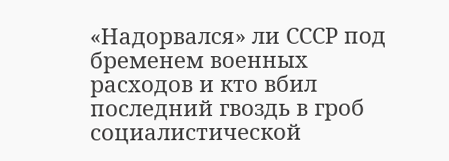«Надорвался» ли СССР под бременем военных расходов и кто вбил последний гвоздь в гроб социалистической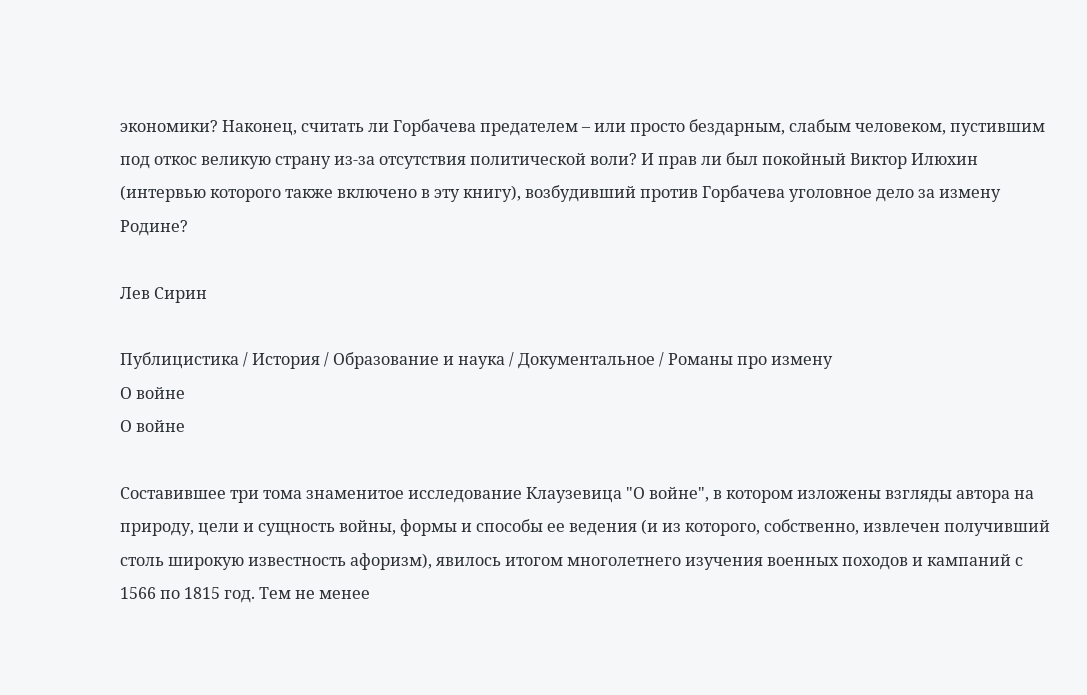экономики? Наконец, считать ли Горбачева предателем – или просто бездарным, слабым человеком, пустившим под откос великую страну из-за отсутствия политической воли? И прав ли был покойный Виктор Илюхин (интервью которого также включено в эту книгу), возбудивший против Горбачева уголовное дело за измену Родине?

Лев Сирин

Публицистика / История / Образование и наука / Документальное / Романы про измену
О войне
О войне

Составившее три тома знаменитое исследование Клаузевица "О войне", в котором изложены взгляды автора на природу, цели и сущность войны, формы и способы ее ведения (и из которого, собственно, извлечен получивший столь широкую известность афоризм), явилось итогом многолетнего изучения военных походов и кампаний с 1566 по 1815 год. Тем не менее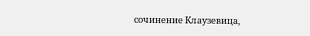сочинение Клаузевица,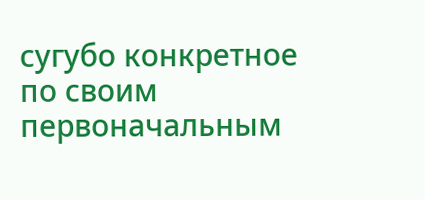сугубо конкретное по своим первоначальным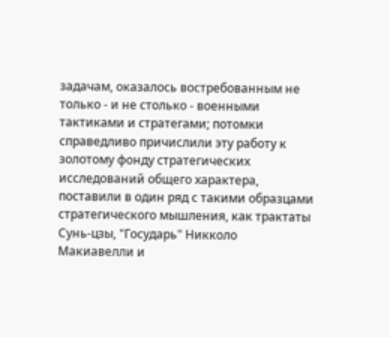задачам, оказалось востребованным не только - и не столько - военными тактиками и стратегами; потомки справедливо причислили эту работу к золотому фонду стратегических исследований общего характера, поставили в один ряд с такими образцами стратегического мышления, как трактаты Сунь-цзы, "Государь" Никколо Макиавелли и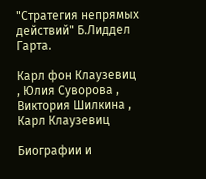"Стратегия непрямых действий" Б.Лиддел Гарта.

Карл фон Клаузевиц , Юлия Суворова , Виктория Шилкина , Карл Клаузевиц

Биографии и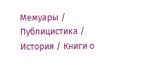Мемуары / Публицистика / История / Книги о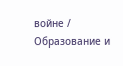войне / Образование и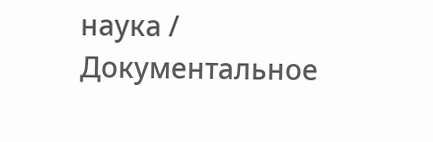наука / Документальное